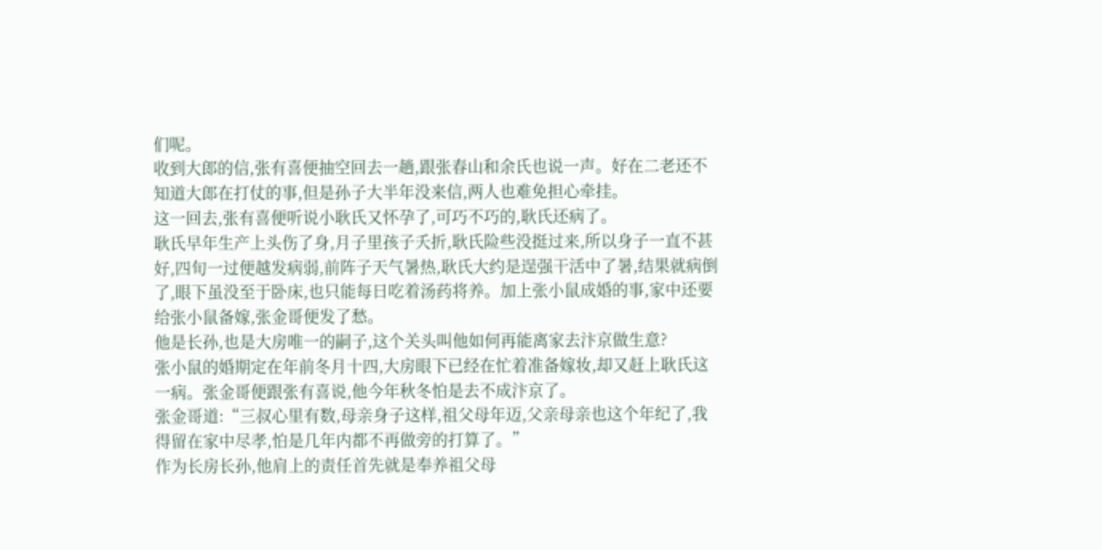们呢。
收到大郎的信,张有喜便抽空回去一趟,跟张春山和余氏也说一声。好在二老还不知道大郎在打仗的事,但是孙子大半年没来信,两人也难免担心牵挂。
这一回去,张有喜便听说小耿氏又怀孕了,可巧不巧的,耿氏还病了。
耿氏早年生产上头伤了身,月子里孩子夭折,耿氏险些没挺过来,所以身子一直不甚好,四旬一过便越发病弱,前阵子天气暑热,耿氏大约是逞强干活中了暑,结果就病倒了,眼下虽没至于卧床,也只能每日吃着汤药将养。加上张小鼠成婚的事,家中还要给张小鼠备嫁,张金哥便发了愁。
他是长孙,也是大房唯一的嗣子,这个关头叫他如何再能离家去汴京做生意?
张小鼠的婚期定在年前冬月十四,大房眼下已经在忙着准备嫁妆,却又赶上耿氏这一病。张金哥便跟张有喜说,他今年秋冬怕是去不成汴京了。
张金哥道:“三叔心里有数,母亲身子这样,祖父母年迈,父亲母亲也这个年纪了,我得留在家中尽孝,怕是几年内都不再做旁的打算了。”
作为长房长孙,他肩上的责任首先就是奉养祖父母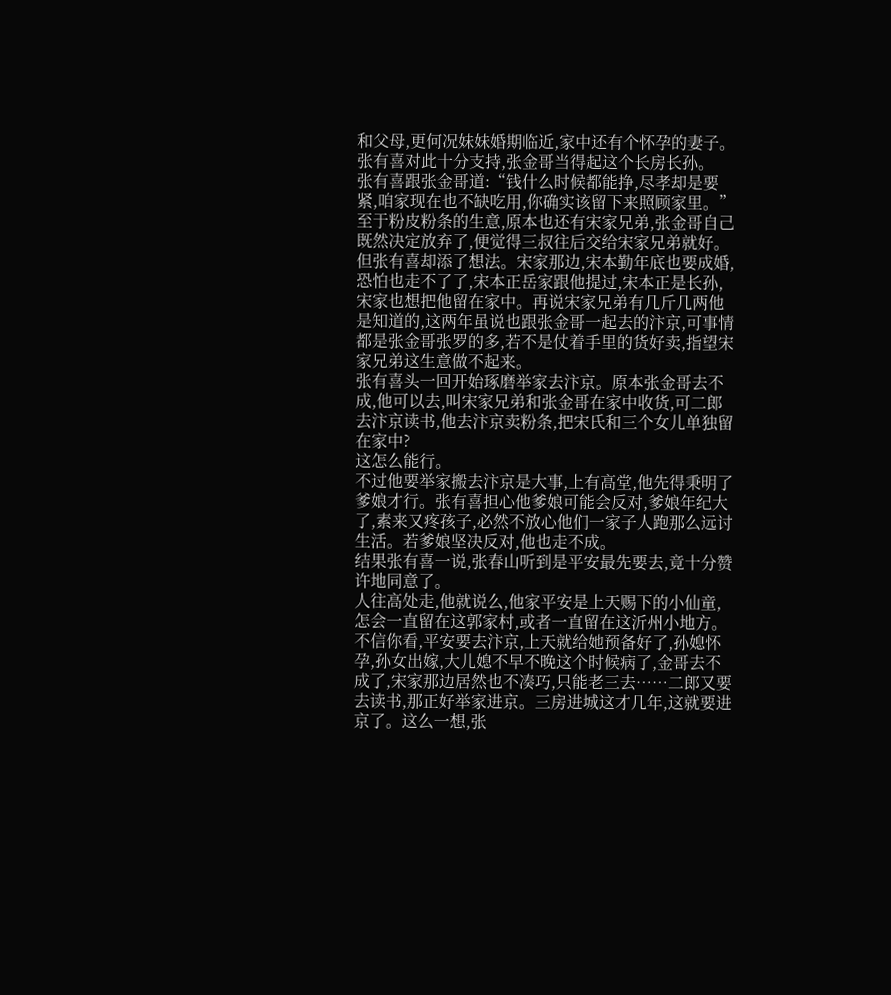和父母,更何况妹妹婚期临近,家中还有个怀孕的妻子。
张有喜对此十分支持,张金哥当得起这个长房长孙。
张有喜跟张金哥道:“钱什么时候都能挣,尽孝却是要紧,咱家现在也不缺吃用,你确实该留下来照顾家里。”
至于粉皮粉条的生意,原本也还有宋家兄弟,张金哥自己既然决定放弃了,便觉得三叔往后交给宋家兄弟就好。
但张有喜却添了想法。宋家那边,宋本勤年底也要成婚,恐怕也走不了了,宋本正岳家跟他提过,宋本正是长孙,宋家也想把他留在家中。再说宋家兄弟有几斤几两他是知道的,这两年虽说也跟张金哥一起去的汴京,可事情都是张金哥张罗的多,若不是仗着手里的货好卖,指望宋家兄弟这生意做不起来。
张有喜头一回开始琢磨举家去汴京。原本张金哥去不成,他可以去,叫宋家兄弟和张金哥在家中收货,可二郎去汴京读书,他去汴京卖粉条,把宋氏和三个女儿单独留在家中?
这怎么能行。
不过他要举家搬去汴京是大事,上有高堂,他先得秉明了爹娘才行。张有喜担心他爹娘可能会反对,爹娘年纪大了,素来又疼孩子,必然不放心他们一家子人跑那么远讨生活。若爹娘坚决反对,他也走不成。
结果张有喜一说,张春山听到是平安最先要去,竟十分赞许地同意了。
人往高处走,他就说么,他家平安是上天赐下的小仙童,怎会一直留在这郭家村,或者一直留在这沂州小地方。
不信你看,平安要去汴京,上天就给她预备好了,孙媳怀孕,孙女出嫁,大儿媳不早不晚这个时候病了,金哥去不成了,宋家那边居然也不凑巧,只能老三去……二郎又要去读书,那正好举家进京。三房进城这才几年,这就要进京了。这么一想,张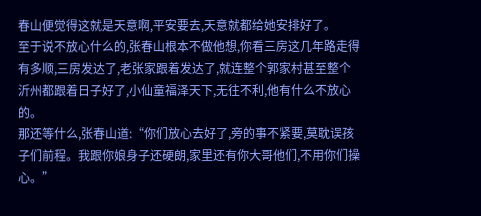春山便觉得这就是天意啊,平安要去,天意就都给她安排好了。
至于说不放心什么的,张春山根本不做他想,你看三房这几年路走得有多顺,三房发达了,老张家跟着发达了,就连整个郭家村甚至整个沂州都跟着日子好了,小仙童福泽天下,无往不利,他有什么不放心的。
那还等什么,张春山道:“你们放心去好了,旁的事不紧要,莫耽误孩子们前程。我跟你娘身子还硬朗,家里还有你大哥他们,不用你们操心。”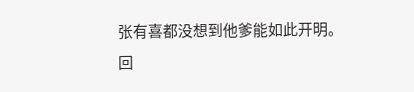张有喜都没想到他爹能如此开明。
回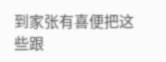到家张有喜便把这些跟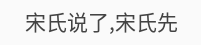宋氏说了,宋氏先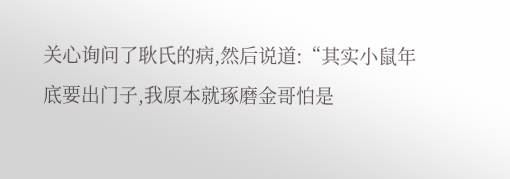关心询问了耿氏的病,然后说道:“其实小鼠年底要出门子,我原本就琢磨金哥怕是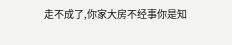走不成了,你家大房不经事你是知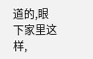道的,眼下家里这样,